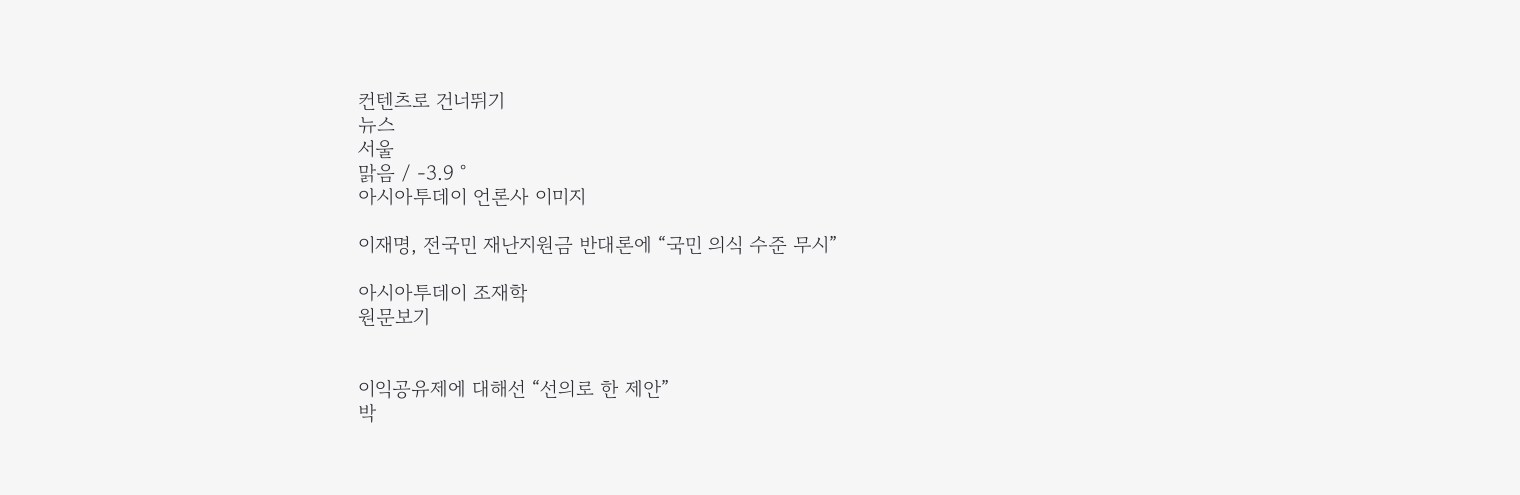컨텐츠로 건너뛰기
뉴스
서울
맑음 / -3.9 °
아시아투데이 언론사 이미지

이재명, 전국민 재난지원금 반대론에 “국민 의식 수준 무시”

아시아투데이 조재학
원문보기


이익공유제에 대해선 “선의로 한 제안”
박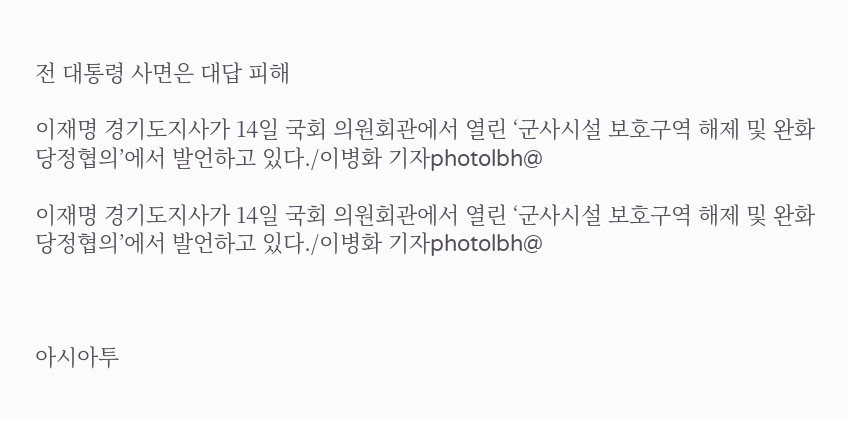전 대통령 사면은 대답 피해

이재명 경기도지사가 14일 국회 의원회관에서 열린 ‘군사시설 보호구역 해제 및 완화 당정협의’에서 발언하고 있다./이병화 기자photolbh@

이재명 경기도지사가 14일 국회 의원회관에서 열린 ‘군사시설 보호구역 해제 및 완화 당정협의’에서 발언하고 있다./이병화 기자photolbh@



아시아투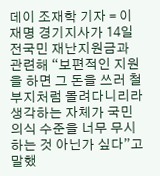데이 조재학 기자 = 이재명 경기지사가 14일 전국민 재난지원금과 관련해 “보편적인 지원을 하면 그 돈을 쓰러 철부지처럼 몰려다니리라 생각하는 자체가 국민 의식 수준을 너무 무시하는 것 아닌가 싶다”고 말했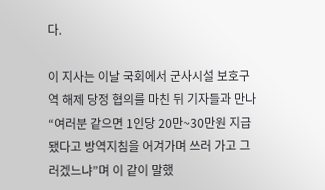다.

이 지사는 이날 국회에서 군사시설 보호구역 해제 당정 협의를 마친 뒤 기자들과 만나 “여러분 같으면 1인당 20만~30만원 지급됐다고 방역지침을 어겨가며 쓰러 가고 그러겠느냐”며 이 같이 말했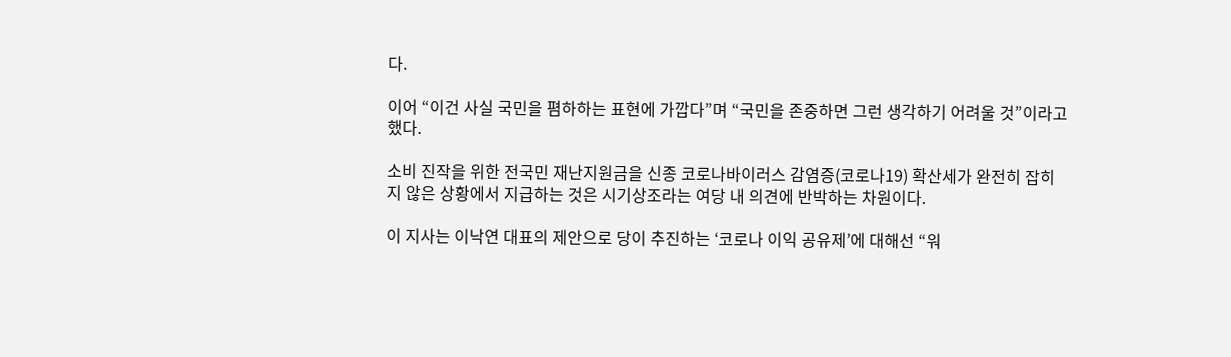다.

이어 “이건 사실 국민을 폄하하는 표현에 가깝다”며 “국민을 존중하면 그런 생각하기 어려울 것”이라고 했다.

소비 진작을 위한 전국민 재난지원금을 신종 코로나바이러스 감염증(코로나19) 확산세가 완전히 잡히지 않은 상황에서 지급하는 것은 시기상조라는 여당 내 의견에 반박하는 차원이다.

이 지사는 이낙연 대표의 제안으로 당이 추진하는 ‘코로나 이익 공유제’에 대해선 “워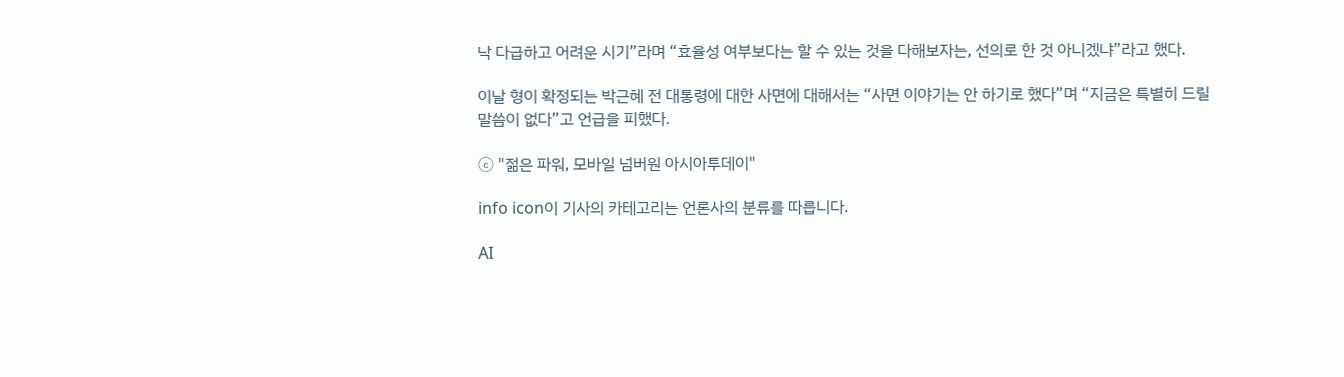낙 다급하고 어려운 시기”라며 “효율성 여부보다는 할 수 있는 것을 다해보자는, 선의로 한 것 아니겠냐”라고 했다.

이날 형이 확정되는 박근혜 전 대통령에 대한 사면에 대해서는 “사면 이야기는 안 하기로 했다”며 “지금은 특별히 드릴 말씀이 없다”고 언급을 피했다.

ⓒ "젊은 파워, 모바일 넘버원 아시아투데이"

info icon이 기사의 카테고리는 언론사의 분류를 따릅니다.

AI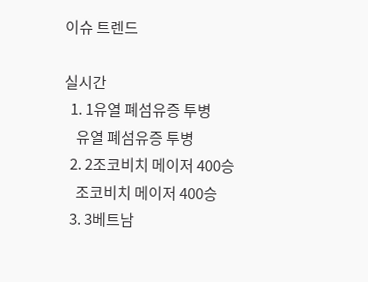이슈 트렌드

실시간
  1. 1유열 폐섬유증 투병
    유열 폐섬유증 투병
  2. 2조코비치 메이저 400승
    조코비치 메이저 400승
  3. 3베트남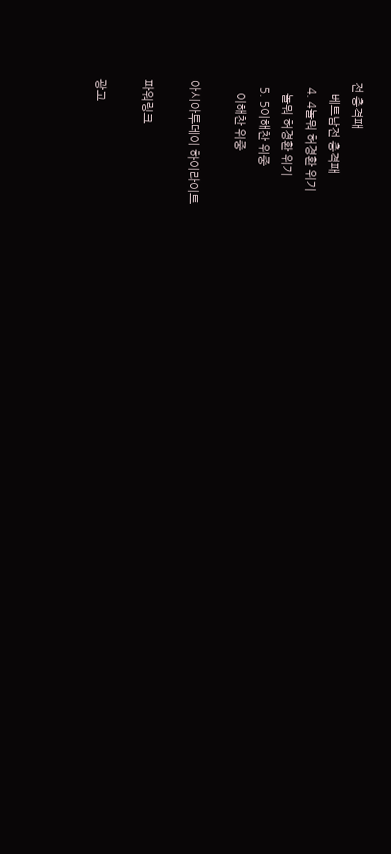전 충격패
    베트남전 충격패
  4. 4놀뭐 허경환 위기
    놀뭐 허경환 위기
  5. 5이해찬 위중
    이해찬 위중

아시아투데이 하이라이트

파워링크

광고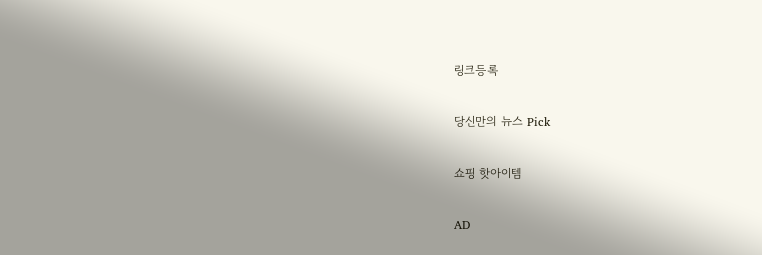링크등록

당신만의 뉴스 Pick

쇼핑 핫아이템

AD